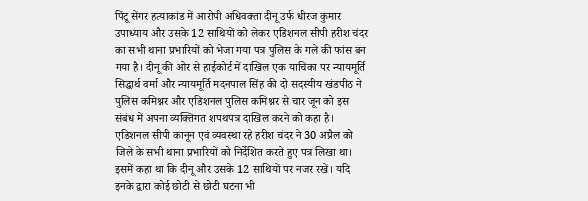पिंटू सेंगर हत्याकांड में आरोपी अधिवक्ता दीनू उर्फ धीरज कुमार उपाध्याय और उसके 12 साथियों को लेकर एडिशनल सीपी हरीश चंदर का सभी थाना प्रभारियों को भेजा गया पत्र पुलिस के गले की फांस बन गया है। दीनू की ओर से हाईकोर्ट में दाखिल एक याचिका पर न्यायमूर्ति सिद्धार्थ वर्मा और न्यायमूर्ति मदनपाल सिंह की दो सदस्यीय खंडपीठ ने पुलिस कमिश्नर और एडिशनल पुलिस कमिश्नर से चार जून को इस संबंध में अपना व्यक्तिगत शपथपत्र दाखिल करने को कहा है।
एडिशनल सीपी कानून एवं व्यवस्था रहे हरीश चंदर ने 30 अप्रैल को जिले के सभी थाना प्रभारियों को निर्देशित करते हुए पत्र लिखा था। इसमें कहा था कि दीनू और उसके 12 साथियों पर नजर रखें। यदि इनके द्वारा कोई छोटी से छोटी घटना भी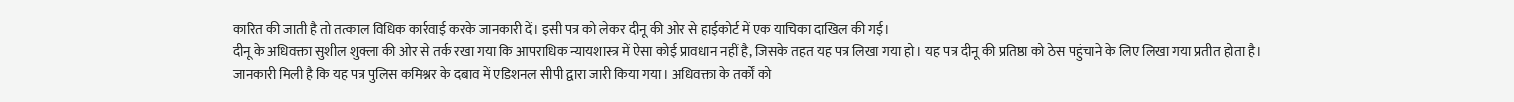कारित की जाती है तो तत्काल विधिक कार्रवाई करके जानकारी दें। इसी पत्र को लेकर दीनू की ओर से हाईकोर्ट में एक याचिका दाखिल की गई।
दीनू के अधिवक्ता सुशील शुक्ला की ओर से तर्क रखा गया कि आपराधिक न्यायशास्त्र में ऐसा कोई प्रावधान नहीं है, जिसके तहत यह पत्र लिखा गया हो। यह पत्र दीनू की प्रतिष्ठा को ठेस पहुंचाने के लिए लिखा गया प्रतीत होता है। जानकारी मिली है कि यह पत्र पुलिस कमिश्नर के दबाव में एडिशनल सीपी द्वारा जारी किया गया। अधिवक्ता के तर्कों को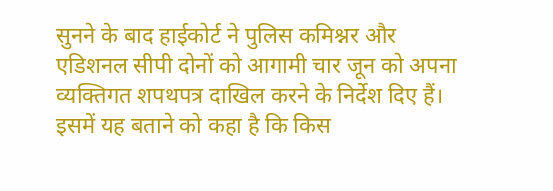सुनने के बाद हाईकोर्ट ने पुलिस कमिश्नर और एडिशनल सीपी दोनों को आगामी चार जून को अपना व्यक्तिगत शपथपत्र दाखिल करने के निर्देश दिए हैं। इसमें यह बताने को कहा है कि किस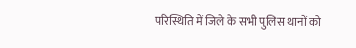परिस्थिति में जिले के सभी पुलिस थानों को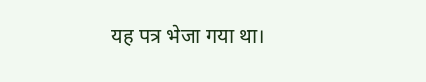यह पत्र भेजा गया था।